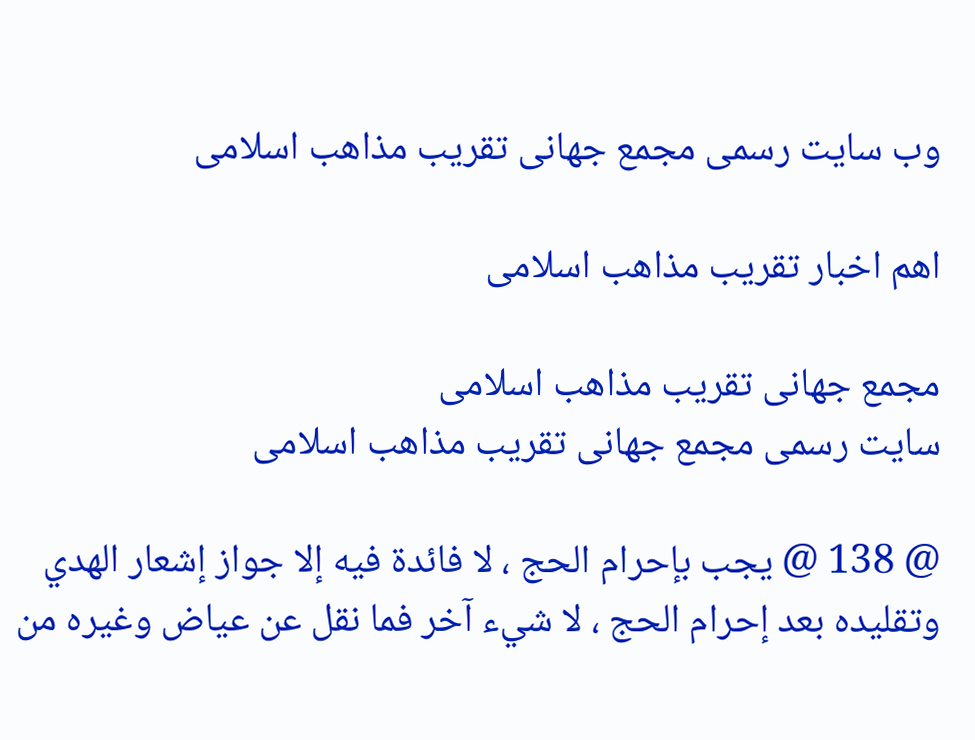وب سایت رسمی مجمع جهانى تقريب مذاهب اسلامى

اهم اخبار تقریب مذاهب اسلامی

مجمع جهانى تقريب مذاهب اسلامى
سایت رسمی مجمع جهانى تقريب مذاهب اسلامى

@ 138 @ يجب بإحرام الحج ، لا فائدة فيه إلا جواز إشعار الهدي وتقليده بعد إحرام الحج ، لا شيء آخر فما نقل عن عياض وغيره من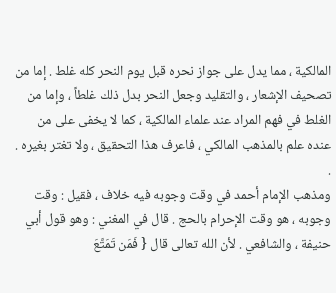المالكية ، مما يدل على جواز نحره قبل يوم النحر كله غلط . إما من تصحيف الإشعار ، والتقليد وجعل النحر بدل ذلك غلطاً ، وإما من الغلط في فهم المراد عند علماء المالكية ، كما لا يخفى على من عنده علم بالمذهب المالكي ، فاعرف هذا التحقيق ، ولا تغتر بغيره . .
ومذهب الإمام أحمد في وقت وجوبه فيه خلاف ، فقيل : وقت وجوبه ، هو وقت الإحرام بالحج . قال في المغني : وهو قول أبي حنيفة ، والشافعي . لأن الله تعالى قال { فَمَن تَمَتَّعَ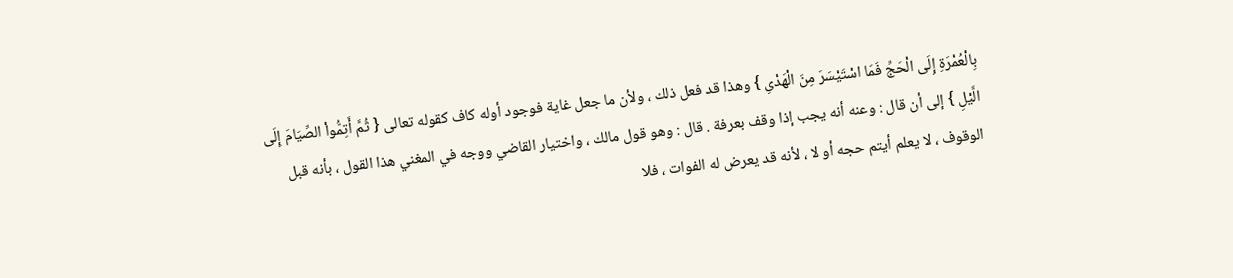بِالْعُمْرَةِ إِلَى الْحَجِّ فَمَا اسْتَيْسَرَ مِنَ الْهَدْىِ } وهذا قد فعل ذلك ، ولأن ما جعل غاية فوجود أوله كاف كقوله تعالى { ثُمَّ أَتِمُّواْ الصِّيَامَ إِلَى الَّيْلِ } إلى أن قال : وعنه أنه يجب إذا وقف بعرفة . قال : وهو قول مالك ، واختيار القاضي ووجه في المغني هذا القول ، بأنه قبل الوقوف ، لا يعلم أيتم حجه أو لا ، لأنه قد يعرض له الفوات ، فلا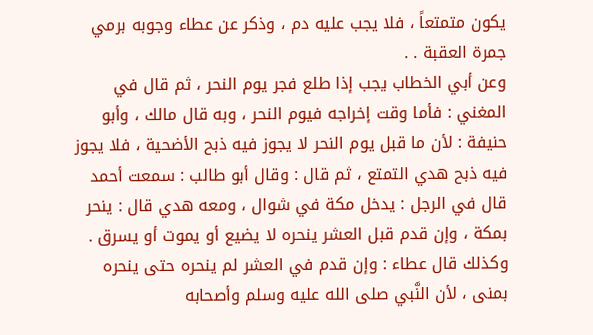يكون متمتعاً ، فلا يجب عليه دم ، وذكر عن عطاء وجوبه برمي جمرة العقبة . .
وعن أبي الخطاب يجب إذا طلع فجر يوم النحر ، ثم قال في المغني : فأما وقت إخراجه فيوم النحر ، وبه قال مالك ، وأبو حنيفة : لأن ما قبل يوم النحر لا يجوز فيه ذبح الأضحية ، فلا يجوز فيه ذبح هدي التمتع ، ثم قال : وقال أبو طالب : سمعت أحمد قال في الرجل : يدخل مكة في شوال ، ومعه هدي قال : ينحر بمكة ، وإن قدم قبل العشر ينحره لا يضيع أو يموت أو يسرق . وكذلك قال عطاء : وإن قدم في العشر لم ينحره حتى ينحره بمنى ، لأن النَّبي صلى الله عليه وسلم وأصحابه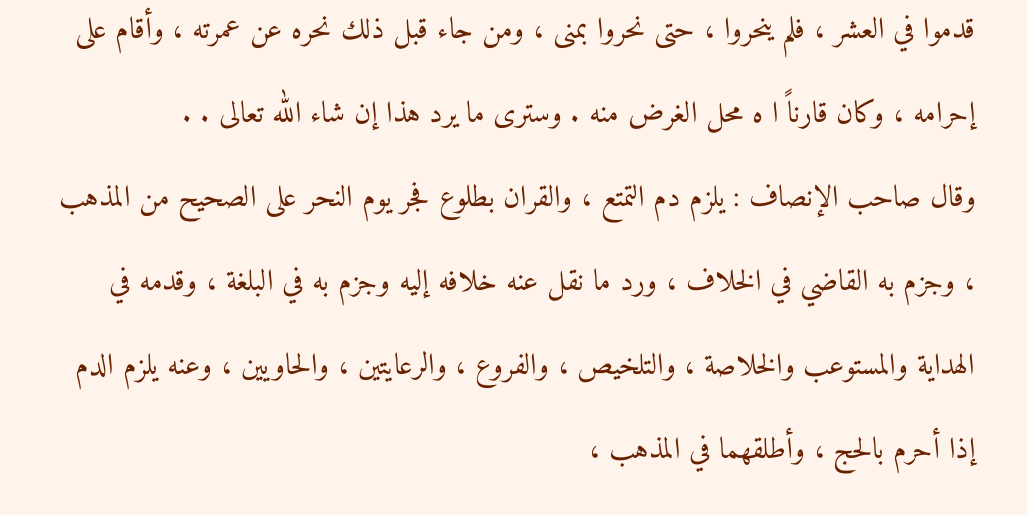قدموا في العشر ، فلم ينحروا ، حتى نحروا بمنى ، ومن جاء قبل ذلك نحره عن عمرته ، وأقام على إحرامه ، وكان قارناً ا ه محل الغرض منه . وسترى ما يرد هذا إن شاء الله تعالى . .
وقال صاحب الإنصاف : يلزم دم التمتع ، والقران بطلوع فجر يوم النحر على الصحيح من المذهب ، وجزم به القاضي في الخلاف ، ورد ما نقل عنه خلافه إليه وجزم به في البلغة ، وقدمه في الهداية والمستوعب والخلاصة ، والتلخيص ، والفروع ، والرعايتين ، والحاويين ، وعنه يلزم الدم إذا أحرم بالحج ، وأطلقهما في المذهب ،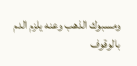ومسبوك الذهب وعنه يلزم الدم بالوقوف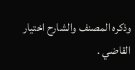وذكره المصنف والشارح اختيار القاضي .